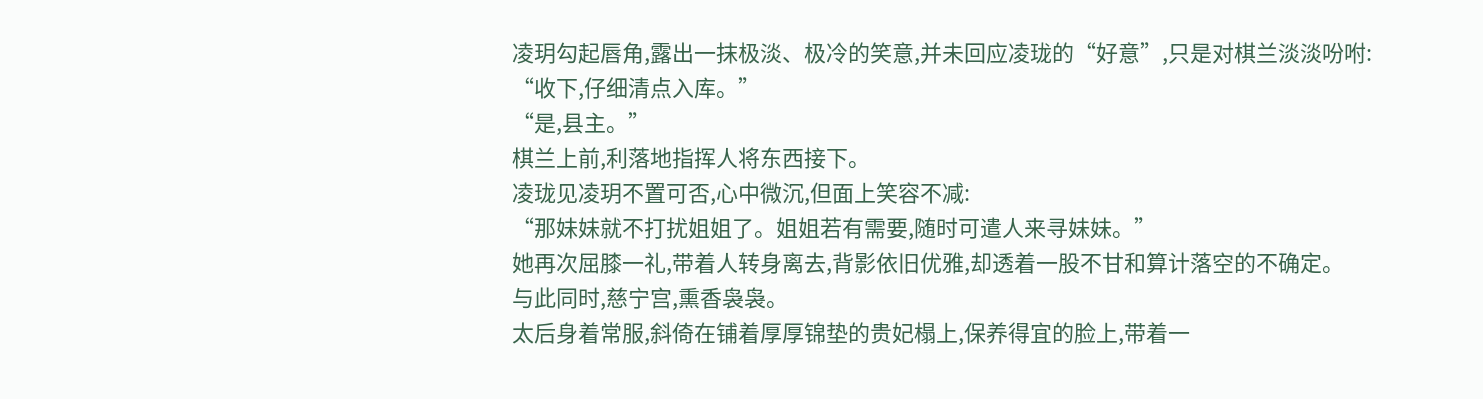凌玥勾起唇角,露出一抹极淡、极冷的笑意,并未回应凌珑的“好意”,只是对棋兰淡淡吩咐:
“收下,仔细清点入库。”
“是,县主。”
棋兰上前,利落地指挥人将东西接下。
凌珑见凌玥不置可否,心中微沉,但面上笑容不减:
“那妹妹就不打扰姐姐了。姐姐若有需要,随时可遣人来寻妹妹。”
她再次屈膝一礼,带着人转身离去,背影依旧优雅,却透着一股不甘和算计落空的不确定。
与此同时,慈宁宫,熏香袅袅。
太后身着常服,斜倚在铺着厚厚锦垫的贵妃榻上,保养得宜的脸上,带着一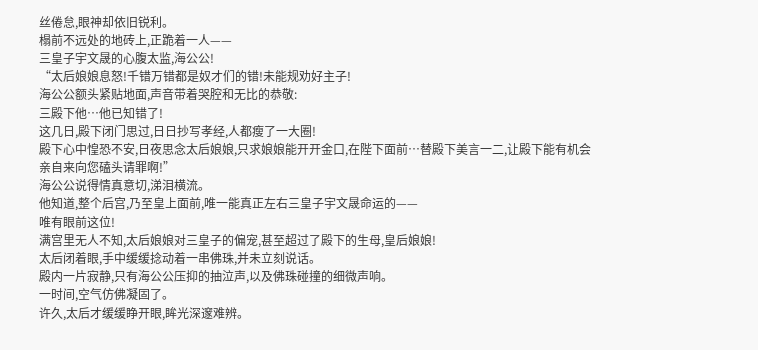丝倦怠,眼神却依旧锐利。
榻前不远处的地砖上,正跪着一人——
三皇子宇文晟的心腹太监,海公公!
“太后娘娘息怒!千错万错都是奴才们的错!未能规劝好主子!
海公公额头紧贴地面,声音带着哭腔和无比的恭敬:
三殿下他…他已知错了!
这几日,殿下闭门思过,日日抄写孝经,人都瘦了一大圈!
殿下心中惶恐不安,日夜思念太后娘娘,只求娘娘能开开金口,在陛下面前…替殿下美言一二,让殿下能有机会亲自来向您磕头请罪啊!”
海公公说得情真意切,涕泪横流。
他知道,整个后宫,乃至皇上面前,唯一能真正左右三皇子宇文晟命运的——
唯有眼前这位!
满宫里无人不知,太后娘娘对三皇子的偏宠,甚至超过了殿下的生母,皇后娘娘!
太后闭着眼,手中缓缓捻动着一串佛珠,并未立刻说话。
殿内一片寂静,只有海公公压抑的抽泣声,以及佛珠碰撞的细微声响。
一时间,空气仿佛凝固了。
许久,太后才缓缓睁开眼,眸光深邃难辨。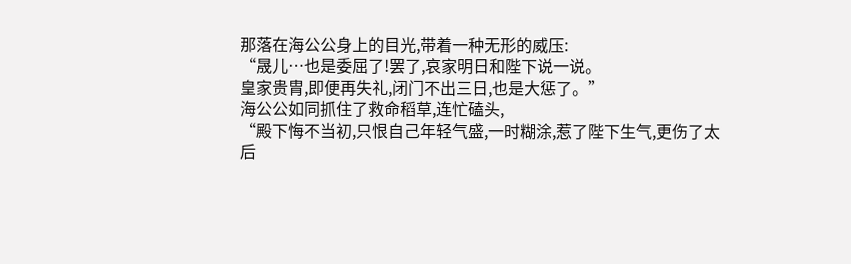那落在海公公身上的目光,带着一种无形的威压:
“晟儿…也是委屈了!罢了,哀家明日和陛下说一说。
皇家贵胄,即便再失礼,闭门不出三日,也是大惩了。”
海公公如同抓住了救命稻草,连忙磕头,
“殿下悔不当初,只恨自己年轻气盛,一时糊涂,惹了陛下生气,更伤了太后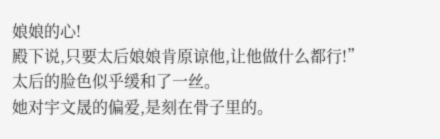娘娘的心!
殿下说,只要太后娘娘肯原谅他,让他做什么都行!”
太后的脸色似乎缓和了一丝。
她对宇文晟的偏爱,是刻在骨子里的。